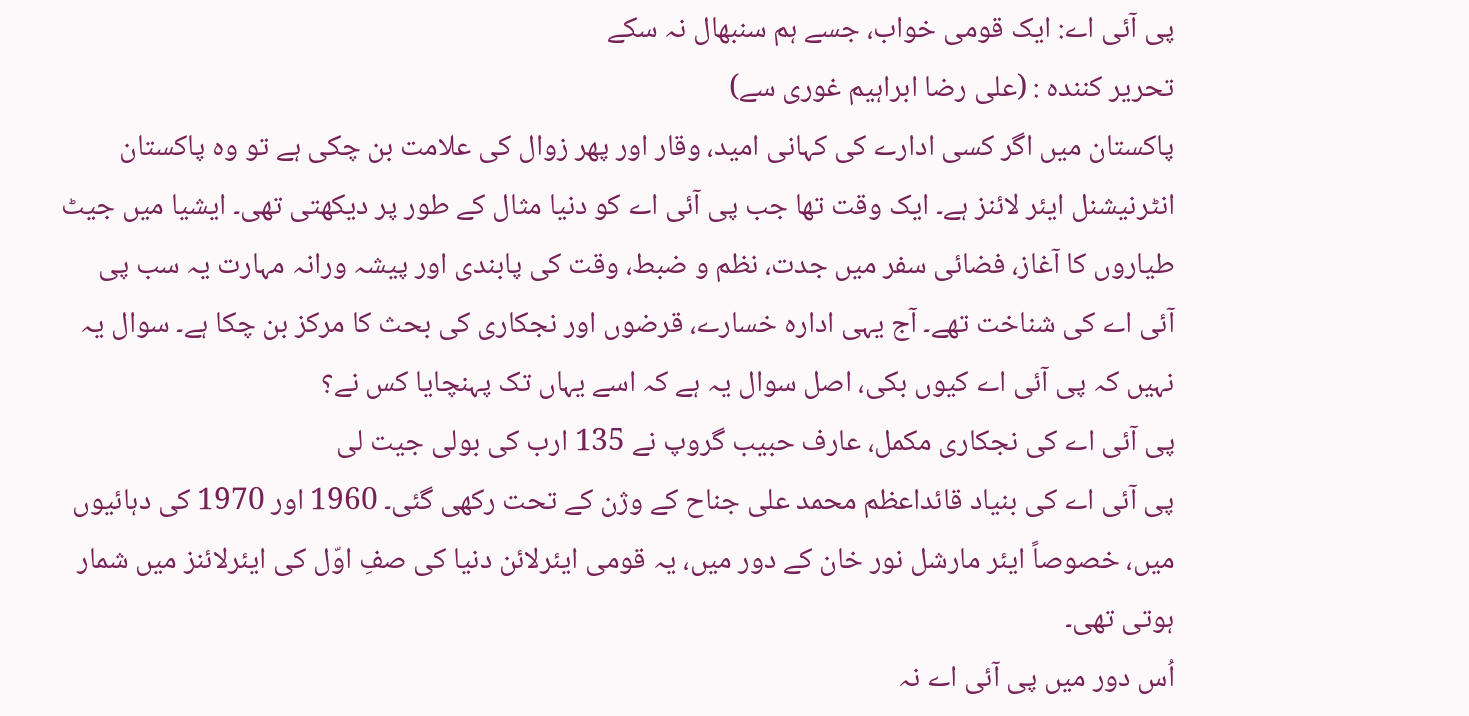پی آئی اے: ایک قومی خواب، جسے ہم سنبھال نہ سکے
تحریر کنندہ : (علی رضا ابراہیم غوری سے)
پاکستان میں اگر کسی ادارے کی کہانی امید، وقار اور پھر زوال کی علامت بن چکی ہے تو وہ پاکستان انٹرنیشنل ایئر لائنز ہے۔ ایک وقت تھا جب پی آئی اے کو دنیا مثال کے طور پر دیکھتی تھی۔ ایشیا میں جیٹ طیاروں کا آغاز، فضائی سفر میں جدت، نظم و ضبط، وقت کی پابندی اور پیشہ ورانہ مہارت یہ سب پی آئی اے کی شناخت تھے۔ آج یہی ادارہ خسارے، قرضوں اور نجکاری کی بحث کا مرکز بن چکا ہے۔ سوال یہ نہیں کہ پی آئی اے کیوں بکی، اصل سوال یہ ہے کہ اسے یہاں تک پہنچایا کس نے؟
پی آئی اے کی نجکاری مکمل، عارف حبیب گروپ نے 135 ارب کی بولی جیت لی
پی آئی اے کی بنیاد قائداعظم محمد علی جناح کے وژن کے تحت رکھی گئی۔ 1960 اور 1970 کی دہائیوں میں، خصوصاً ایئر مارشل نور خان کے دور میں، یہ قومی ایئرلائن دنیا کی صفِ اوّل کی ایئرلائنز میں شمار ہوتی تھی۔
اُس دور میں پی آئی اے نہ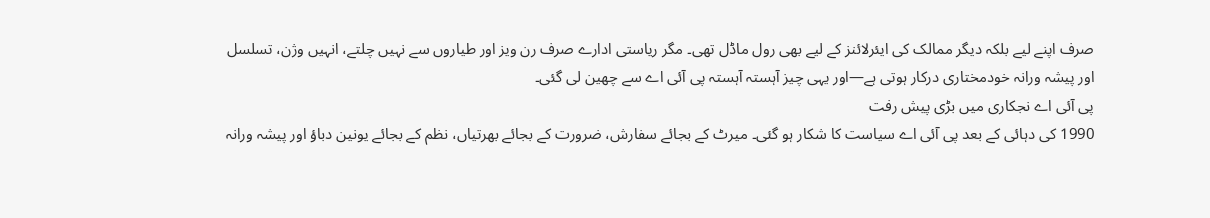صرف اپنے لیے بلکہ دیگر ممالک کی ایئرلائنز کے لیے بھی رول ماڈل تھی۔ مگر ریاستی ادارے صرف رن ویز اور طیاروں سے نہیں چلتے، انہیں وژن، تسلسل اور پیشہ ورانہ خودمختاری درکار ہوتی ہے—اور یہی چیز آہستہ آہستہ پی آئی اے سے چھین لی گئی۔
پی آئی اے نجکاری میں بڑی پیش رفت
1990 کی دہائی کے بعد پی آئی اے سیاست کا شکار ہو گئی۔ میرٹ کے بجائے سفارش، ضرورت کے بجائے بھرتیاں، نظم کے بجائے یونین دباؤ اور پیشہ ورانہ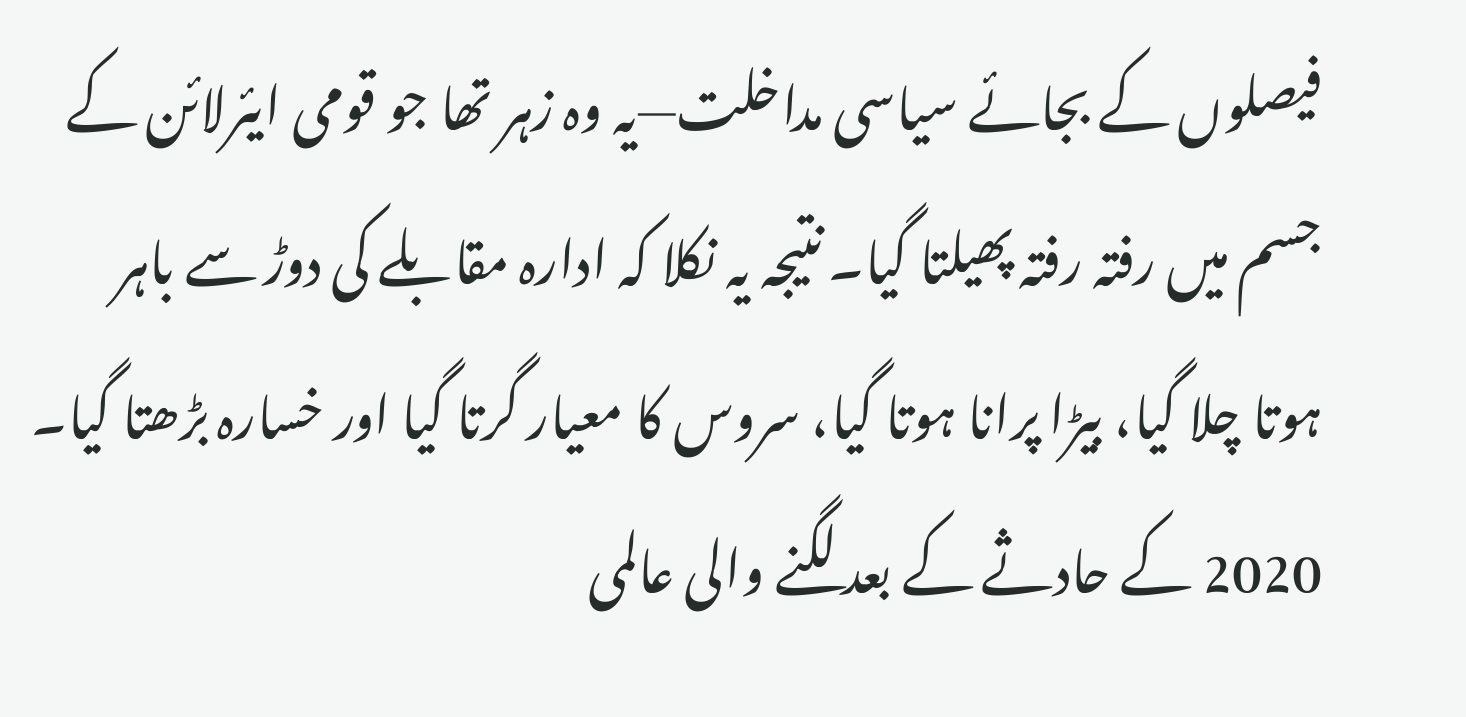فیصلوں کے بجائے سیاسی مداخلت—یہ وہ زہر تھا جو قومی ایئرلائن کے جسم میں رفتہ رفتہ پھیلتا گیا۔ نتیجہ یہ نکلا کہ ادارہ مقابلے کی دوڑ سے باہر ہوتا چلا گیا، بیڑا پرانا ہوتا گیا، سروس کا معیار گرتا گیا اور خسارہ بڑھتا گیا۔ 2020 کے حادثے کے بعد لگنے والی عالمی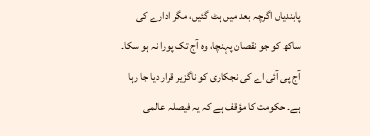پابندیاں اگرچہ بعد میں ہٹ گئیں، مگر ادارے کی ساکھ کو جو نقصان پہنچا، وہ آج تک پورا نہ ہو سکا۔
آج پی آئی اے کی نجکاری کو ناگزیر قرار دیا جا رہا ہے۔ حکومت کا مؤقف ہے کہ یہ فیصلہ عالمی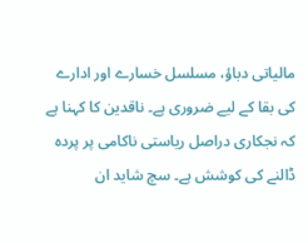مالیاتی دباؤ، مسلسل خسارے اور ادارے کی بقا کے لیے ضروری ہے۔ ناقدین کا کہنا ہے کہ نجکاری دراصل ریاستی ناکامی پر پردہ ڈالنے کی کوشش ہے۔ سچ شاید ان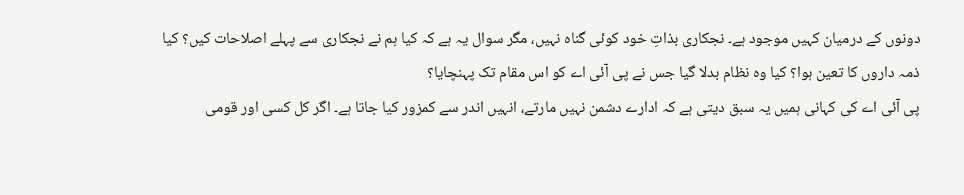دونوں کے درمیان کہیں موجود ہے۔ نجکاری بذاتِ خود کوئی گناہ نہیں، مگر سوال یہ ہے کہ کیا ہم نے نجکاری سے پہلے اصلاحات کیں؟ کیا ذمہ داروں کا تعین ہوا؟ کیا وہ نظام بدلا گیا جس نے پی آئی اے کو اس مقام تک پہنچایا؟
پی آئی اے کی کہانی ہمیں یہ سبق دیتی ہے کہ ادارے دشمن نہیں مارتے، انہیں اندر سے کمزور کیا جاتا ہے۔ اگر کل کسی اور قومی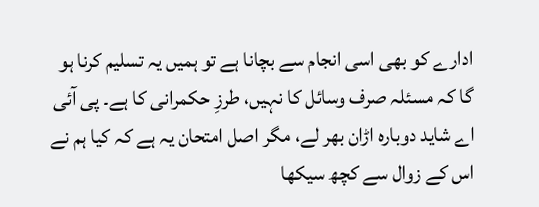ادارے کو بھی اسی انجام سے بچانا ہے تو ہمیں یہ تسلیم کرنا ہو گا کہ مسئلہ صرف وسائل کا نہیں، طرزِ حکمرانی کا ہے۔ پی آئی اے شاید دوبارہ اڑان بھر لے، مگر اصل امتحان یہ ہے کہ کیا ہم نے اس کے زوال سے کچھ سیکھا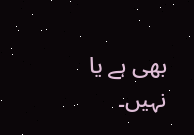بھی ہے یا نہیں۔